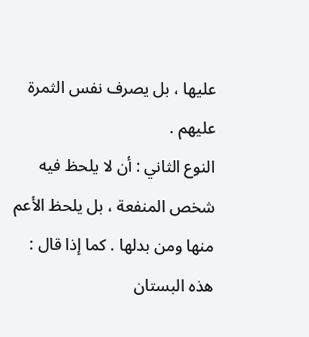عليها ، بل يصرف نفس الثمرة عليهم .
النوع الثاني : أن لا يلحظ فيه شخص المنفعة ، بل يلحظ الأعم منها ومن بدلها . كما إذا قال : هذه البستان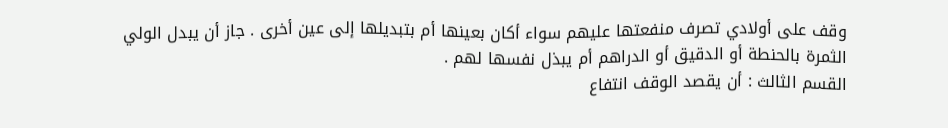وقف على أولادي تصرف منفعتها عليهم سواء أكان بعينها أم بتبديلها إلى عين أخرى . جاز أن يبدل الولي الثمرة بالحنطة أو الدقيق أو الدراهم أم يبذل نفسها لهم .
القسم الثالث : أن يقصد الوقف انتفاع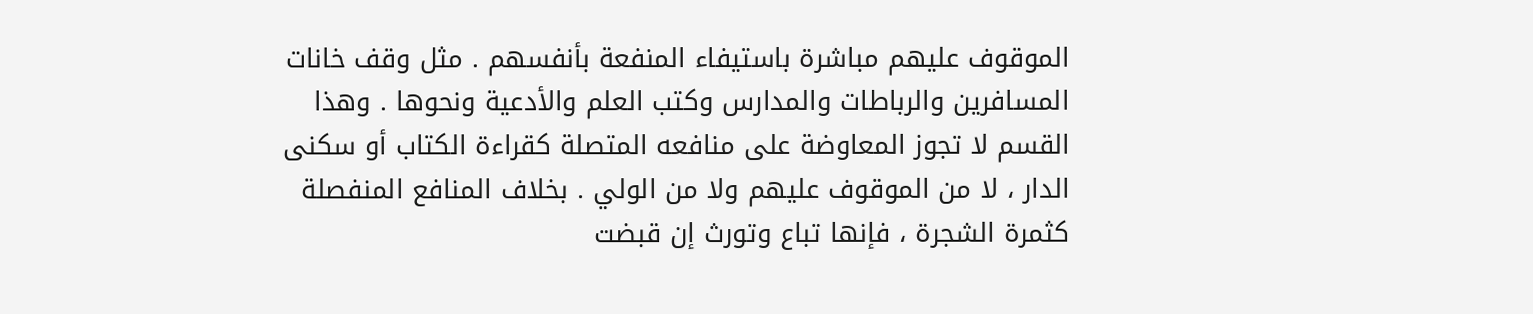الموقوف عليهم مباشرة باستيفاء المنفعة بأنفسهم . مثل وقف خانات المسافرين والرباطات والمدارس وكتب العلم والأدعية ونحوها . وهذا القسم لا تجوز المعاوضة على منافعه المتصلة كقراءة الكتاب أو سكنى الدار ، لا من الموقوف عليهم ولا من الولي . بخلاف المنافع المنفصلة كثمرة الشجرة ، فإنها تباع وتورث إن قبضت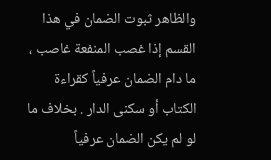والظاهر ثبوت الضمان في هذا القسم إذا غصب المنفعة غاصب ، ما دام الضمان عرفياً كقراءة الكتاب أو سكنى الدار . بخلاف ما لو لم يكن الضمان عرفياً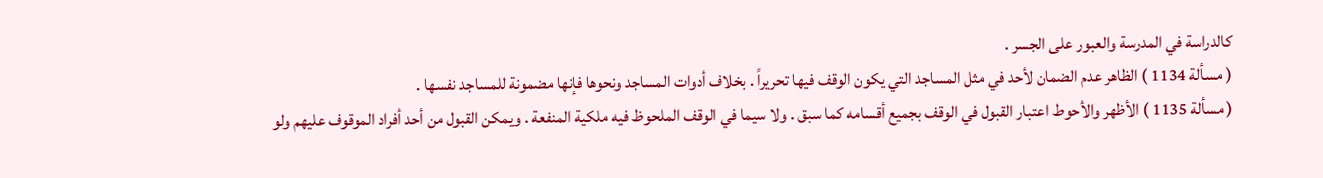كالدراسة في المدرسة والعبور على الجسر .
( مسألة 1134 ) الظاهر عدم الضمان لأحد في مثل المساجد التي يكون الوقف فيها تحريراً . بخلاف أدوات المساجد ونحوها فإنها مضمونة للمساجد نفسها .
( مسألة 1135 ) الأظهر والأحوط اعتبار القبول في الوقف بجميع أقسامه كما سبق . ولا سيما في الوقف الملحوظ فيه ملكية المنفعة . ويمكن القبول من أحد أفراد الموقوف عليهم ولو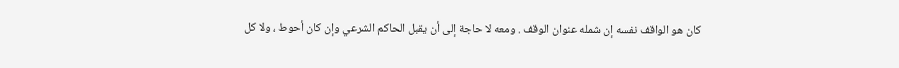كان هو الواقف نفسه إن شمله عنوان الوقف . ومعه لا حاجة إلى أن يقبل الحاكم الشرعي وإن كان أحوط ، ولا كل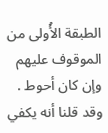الطبقة الأُولى من الموقوف عليهم وإن كان أحوط . وقد قلنا أنه يكفي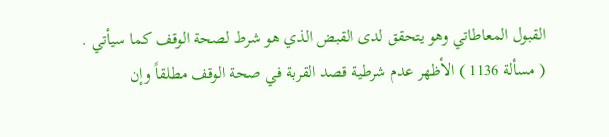القبول المعاطاتي وهو يتحقق لدى القبض الذي هو شرط لصحة الوقف كما سيأتي .
( مسألة 1136 ) الأظهر عدم شرطية قصد القربة في صحة الوقف مطلقاً وإن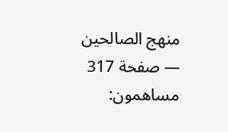منهج الصالحين — صفحة 317
مساهمون: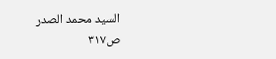السيد محمد الصدر
ص٣١٧